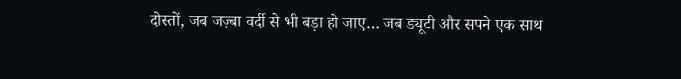दोस्तों, जब जज़्बा वर्दी से भी बड़ा हो जाए… जब ड्यूटी और सपने एक साथ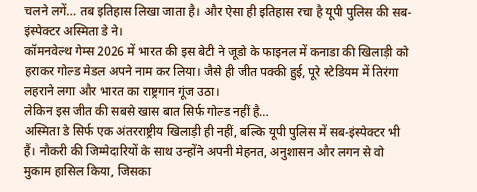चलने लगें… तब इतिहास लिखा जाता है। और ऐसा ही इतिहास रचा है यूपी पुलिस की सब-इंस्पेक्टर अस्मिता डे ने।
कॉमनवेल्थ गेम्स 2026 में भारत की इस बेटी ने जूडो के फाइनल में कनाडा की खिलाड़ी को हराकर गोल्ड मेडल अपने नाम कर लिया। जैसे ही जीत पक्की हुई, पूरे स्टेडियम में तिरंगा लहराने लगा और भारत का राष्ट्रगान गूंज उठा।
लेकिन इस जीत की सबसे खास बात सिर्फ गोल्ड नहीं है…
अस्मिता डे सिर्फ एक अंतरराष्ट्रीय खिलाड़ी ही नहीं, बल्कि यूपी पुलिस में सब-इंस्पेक्टर भी हैं। नौकरी की जिम्मेदारियों के साथ उन्होंने अपनी मेहनत, अनुशासन और लगन से वो मुकाम हासिल किया, जिसका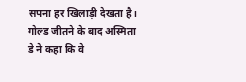सपना हर खिलाड़ी देखता है।
गोल्ड जीतने के बाद अस्मिता डे ने कहा कि वे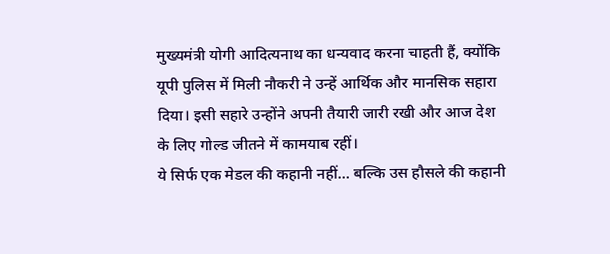मुख्यमंत्री योगी आदित्यनाथ का धन्यवाद करना चाहती हैं, क्योंकि यूपी पुलिस में मिली नौकरी ने उन्हें आर्थिक और मानसिक सहारा दिया। इसी सहारे उन्होंने अपनी तैयारी जारी रखी और आज देश के लिए गोल्ड जीतने में कामयाब रहीं।
ये सिर्फ एक मेडल की कहानी नहीं… बल्कि उस हौसले की कहानी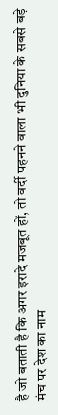है जो बताती है कि अगर इरादे मजबूत हों, तो वर्दी पहनने वाला भी दुनिया के सबसे बड़े मंच पर देश का नाम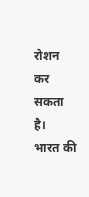रोशन कर सकता है।
भारत की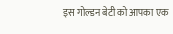इस गोल्डन बेटी को आपका एक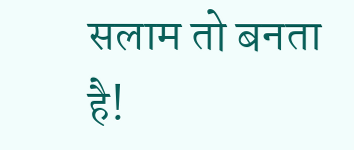सलाम तो बनता है!